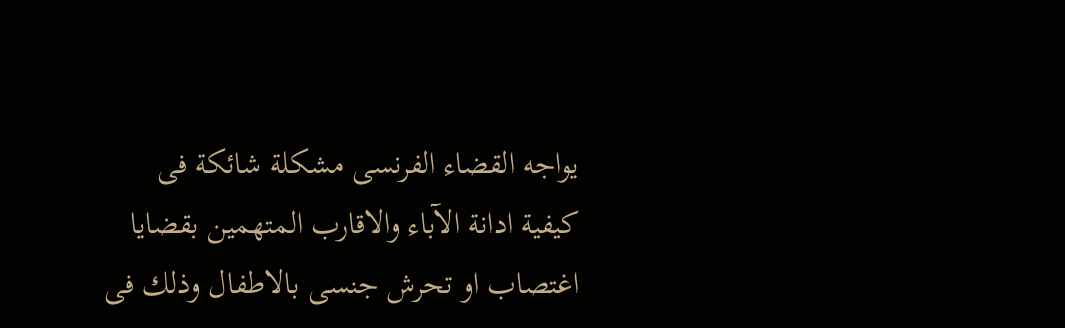يواجه القضاء الفرنسى مشكلة شائكة فى كيفية ادانة الآباء والاقارب المتهمين بقضايا اغتصاب او تحرش جنسى بالاطفال وذلك فى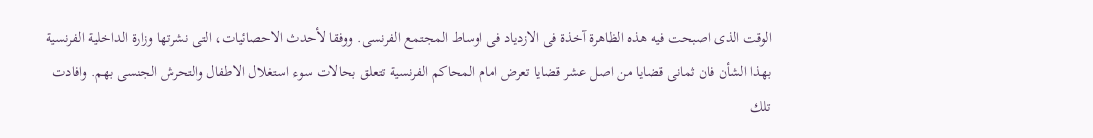الوقت الذى اصبحت فيه هذه الظاهرة آخذة فى الازدياد فى اوساط المجتمع الفرنسى. ووفقا لأحدث الاحصائيات، التى نشرتها وزارة الداخلية الفرنسية بهذا الشأن فان ثمانى قضايا من اصل عشر قضايا تعرض امام المحاكم الفرنسية تتعلق بحالات سوء استغلال الاطفال والتحرش الجنسى بهم. وافادت تلك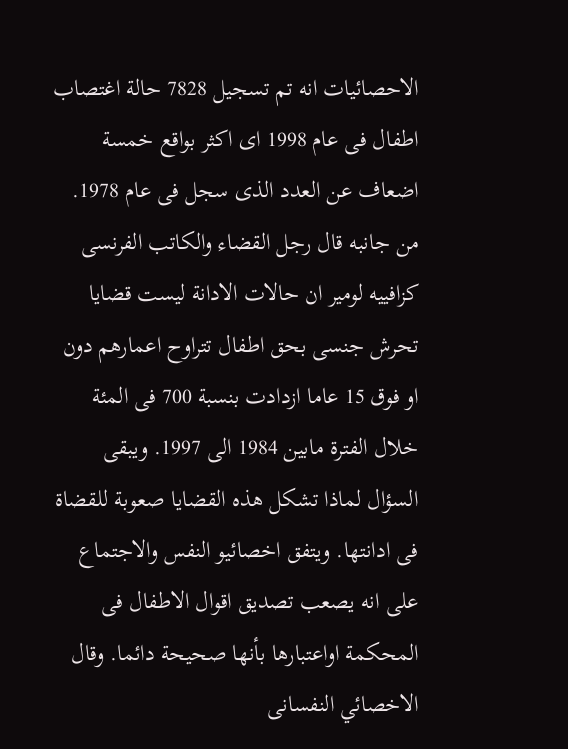الاحصائيات انه تم تسجيل 7828 حالة اغتصاب اطفال فى عام 1998 اى اكثر بواقع خمسة اضعاف عن العدد الذى سجل فى عام 1978. من جانبه قال رجل القضاء والكاتب الفرنسى كزافييه لومير ان حالات الادانة ليست قضايا تحرش جنسى بحق اطفال تتراوح اعمارهم دون او فوق 15 عاما ازدادت بنسبة 700 فى المئة خلال الفترة مابين 1984 الى 1997. ويبقى السؤال لماذا تشكل هذه القضايا صعوبة للقضاة فى ادانتها. ويتفق اخصائيو النفس والاجتماع على انه يصعب تصديق اقوال الاطفال فى المحكمة اواعتبارها بأنها صحيحة دائما. وقال الاخصائي النفسانى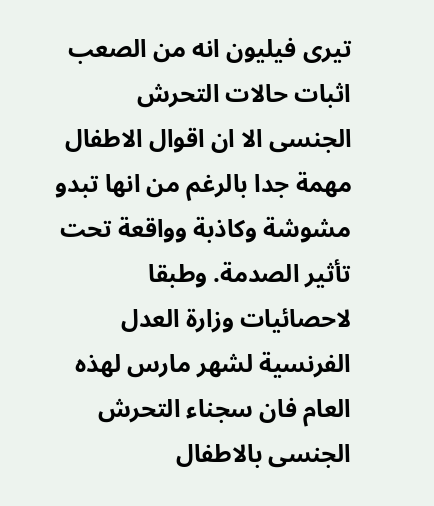تيرى فيليون انه من الصعب اثبات حالات التحرش الجنسى الا ان اقوال الاطفال مهمة جدا بالرغم من انها تبدو مشوشة وكاذبة وواقعة تحت تأثير الصدمة. وطبقا لاحصائيات وزارة العدل الفرنسية لشهر مارس لهذه العام فان سجناء التحرش الجنسى بالاطفال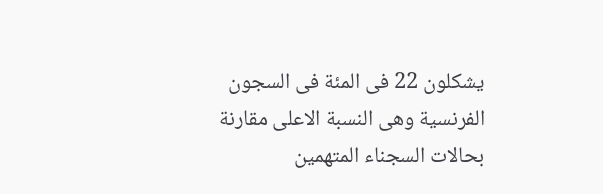يشكلون 22 فى المئة فى السجون الفرنسية وهى النسبة الاعلى مقارنة بحالات السجناء المتهمين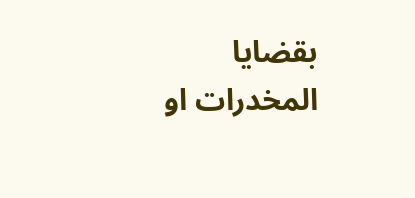بقضايا المخدرات او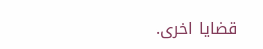قضايا اخرى.